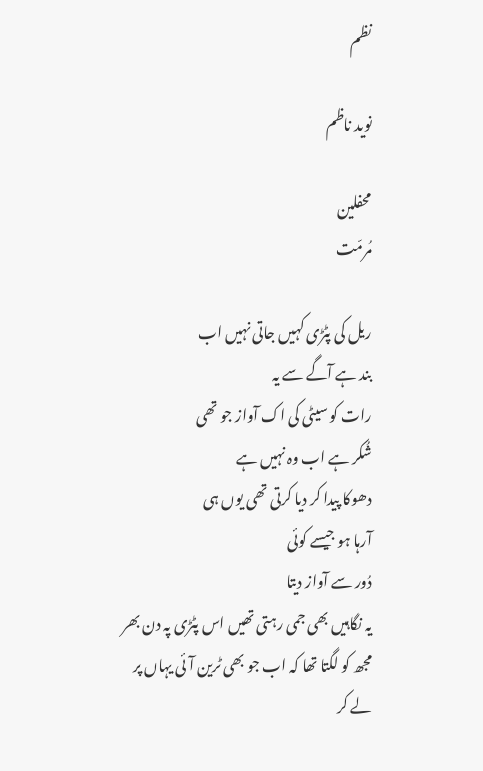نظم

نوید ناظم

محفلین
مُرمّت

ریل کی پٹڑی کہیں جاتی نہیں اب
بند ہے آگے سے یہ
رات کو سیٹی کی اک آواز جو تھی
شُکر ہے اب وہ نہیں ہے
دھوکا پیدا کر دیا کرتی تھی یوں ہی
آرہا ہو جیسے کوئی
دُور سے آواز دیتا
یہ نگاہیں بھی جمی رہتی تھیں اس پٹڑی پہ دن بھر
مجھ کو لگتا تھا کہ اب جو بھی ٹرین آئی یہاں پر
لے کر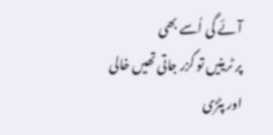آئے گی اُسے بھی
پر ٹرینیں تو گزر جاتی تھیں خالی
اور پٹڑی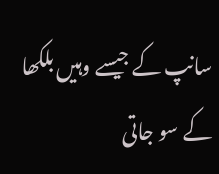سانپ کے جیسے وہیں بلکھا کے سو جاتی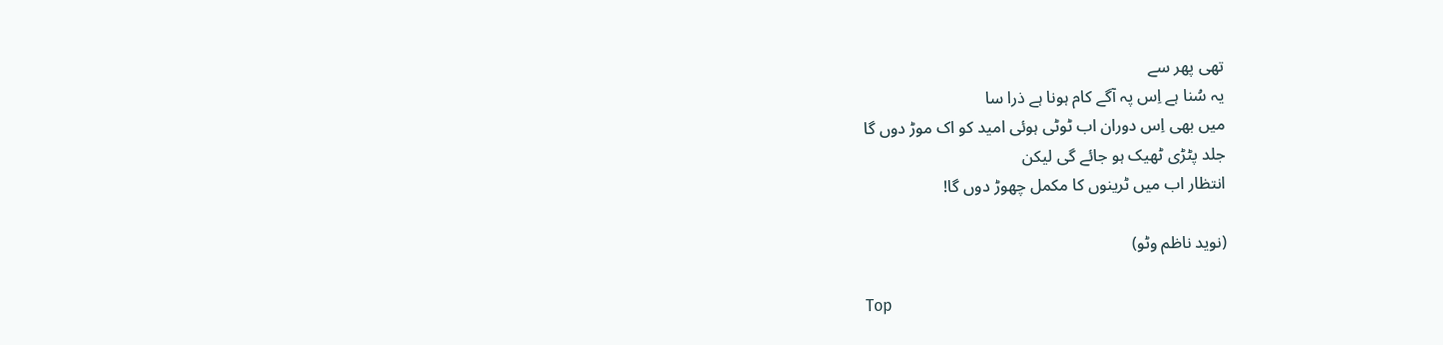تھی پھر سے
یہ سُنا ہے اِس پہ آگے کام ہونا ہے ذرا سا
میں بھی اِس دوران اب ٹوٹی ہوئی امید کو اک موڑ دوں گا
جلد پٹڑی ٹھیک ہو جائے گی لیکن
انتظار اب میں ٹرینوں کا مکمل چھوڑ دوں گا!

(نوید ناظم وٹو)

Top